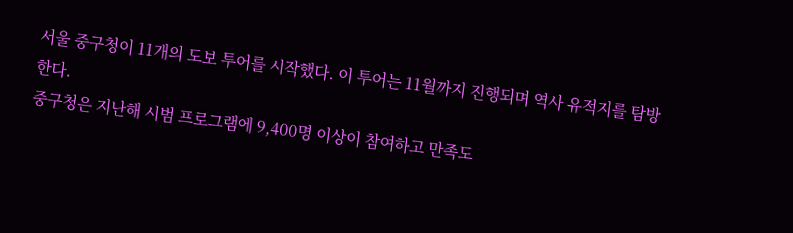서울 중구청이 11개의 도보 투어를 시작했다. 이 투어는 11월까지 진행되며 역사 유적지를 탐방한다.
중구청은 지난해 시범 프로그램에 9,400명 이상이 참여하고 만족도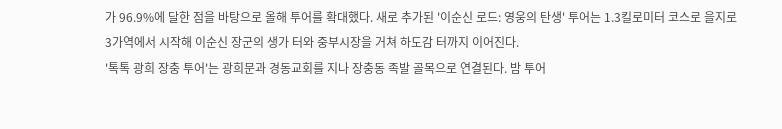가 96.9%에 달한 점을 바탕으로 올해 투어를 확대했다. 새로 추가된 '이순신 로드: 영웅의 탄생' 투어는 1.3킬로미터 코스로 을지로3가역에서 시작해 이순신 장군의 생가 터와 중부시장을 거쳐 하도감 터까지 이어진다.
'톡톡 광희 장충 투어'는 광희문과 경동교회를 지나 장충동 족발 골목으로 연결된다. 밤 투어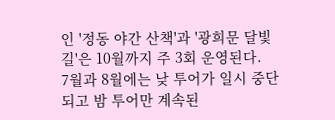인 '정동 야간 산책'과 '광희문 달빛 길'은 10월까지 주 3회 운영된다.
7월과 8월에는 낮 투어가 일시 중단되고 밤 투어만 계속된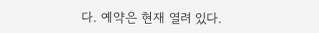다. 예약은 현재 열려 있다.